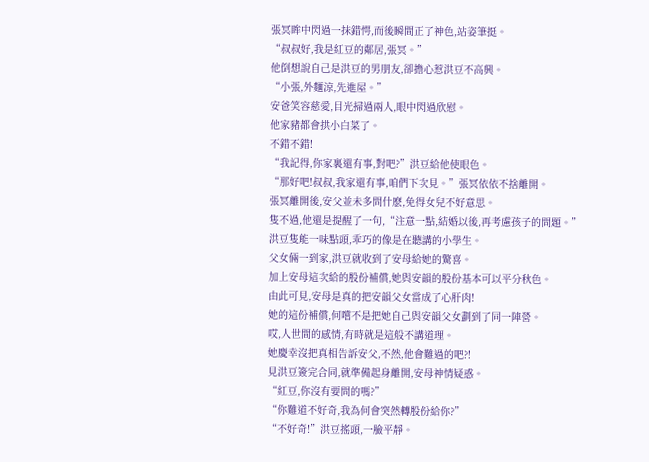張冥眸中閃過一抹錯愕,而後瞬間正了神色,站姿筆挺。
“叔叔好,我是紅豆的鄰居,張冥。”
他倒想說自己是洪豆的男朋友,卻擔心惹洪豆不高興。
“小張,外麵涼,先進屋。”
安爸笑容慈愛,目光掃過兩人,眼中閃過欣慰。
他家豬都會拱小白菜了。
不錯不錯!
“我記得,你家裏還有事,對吧?”洪豆給他使眼色。
“那好吧!叔叔,我家還有事,咱們下次見。”張冥依依不捨離開。
張冥離開後,安父並未多問什麽,免得女兒不好意思。
隻不過,他還是提醒了一句,“注意一點,結婚以後,再考慮孩子的問題。”
洪豆隻能一味點頭,乖巧的像是在聽講的小學生。
父女倆一到家,洪豆就收到了安母給她的驚喜。
加上安母這次給的股份補償,她與安韻的股份基本可以平分秋色。
由此可見,安母是真的把安韻父女當成了心肝肉!
她的這份補償,何嚐不是把她自己與安韻父女劃到了同一陣營。
哎,人世間的感情,有時就是這般不講道理。
她慶幸沒把真相告訴安父,不然,他會難過的吧?!
見洪豆簽完合同,就準備起身離開,安母神情疑惑。
“紅豆,你沒有要問的嗎?”
“你難道不好奇,我為何會突然轉股份給你?”
“不好奇!”洪豆搖頭,一臉平靜。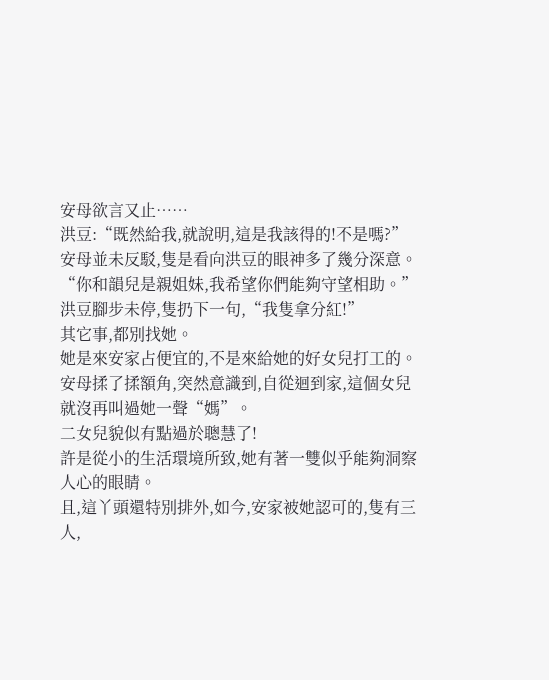安母欲言又止……
洪豆:“既然給我,就說明,這是我該得的!不是嗎?”
安母並未反駁,隻是看向洪豆的眼神多了幾分深意。
“你和韻兒是親姐妹,我希望你們能夠守望相助。”
洪豆腳步未停,隻扔下一句,“我隻拿分紅!”
其它事,都別找她。
她是來安家占便宜的,不是來給她的好女兒打工的。
安母揉了揉額角,突然意識到,自從迴到家,這個女兒就沒再叫過她一聲“媽”。
二女兒貌似有點過於聰慧了!
許是從小的生活環境所致,她有著一雙似乎能夠洞察人心的眼睛。
且,這丫頭還特別排外,如今,安家被她認可的,隻有三人,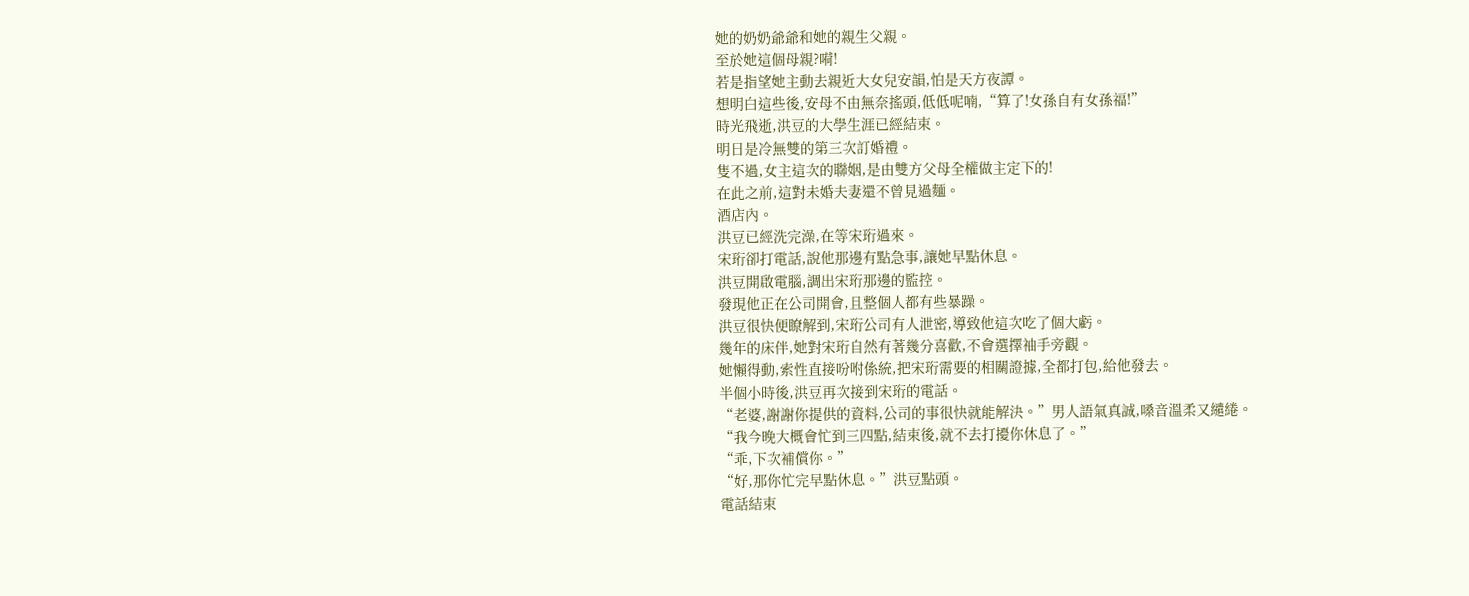她的奶奶爺爺和她的親生父親。
至於她這個母親?嗬!
若是指望她主動去親近大女兒安韻,怕是天方夜譚。
想明白這些後,安母不由無奈搖頭,低低呢喃,“算了!女孫自有女孫福!”
時光飛逝,洪豆的大學生涯已經結束。
明日是冷無雙的第三次訂婚禮。
隻不過,女主這次的聯姻,是由雙方父母全權做主定下的!
在此之前,這對未婚夫妻還不曾見過麵。
酒店內。
洪豆已經洗完澡,在等宋珩過來。
宋珩卻打電話,說他那邊有點急事,讓她早點休息。
洪豆開啟電腦,調出宋珩那邊的監控。
發現他正在公司開會,且整個人都有些暴躁。
洪豆很快便瞭解到,宋珩公司有人泄密,導致他這次吃了個大虧。
幾年的床伴,她對宋珩自然有著幾分喜歡,不會選擇袖手旁觀。
她懶得動,索性直接吩咐係統,把宋珩需要的相關證據,全都打包,給他發去。
半個小時後,洪豆再次接到宋珩的電話。
“老婆,謝謝你提供的資料,公司的事很快就能解決。”男人語氣真誠,嗓音溫柔又繾綣。
“我今晚大概會忙到三四點,結束後,就不去打擾你休息了。”
“乖,下次補償你。”
“好,那你忙完早點休息。”洪豆點頭。
電話結束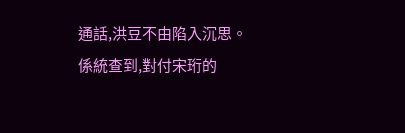通話,洪豆不由陷入沉思。
係統查到,對付宋珩的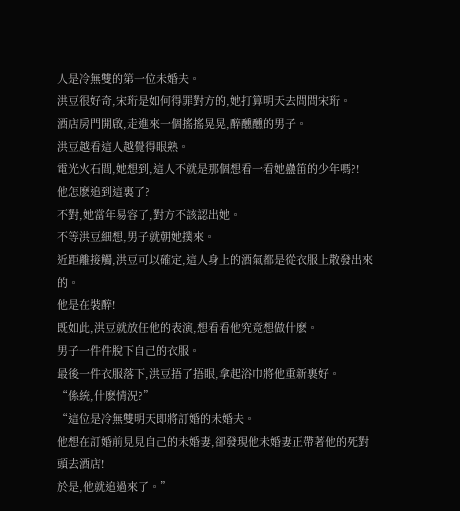人是冷無雙的第一位未婚夫。
洪豆很好奇,宋珩是如何得罪對方的,她打算明天去問問宋珩。
酒店房門開啟,走進來一個搖搖晃晃,醉醺醺的男子。
洪豆越看這人越覺得眼熟。
電光火石間,她想到,這人不就是那個想看一看她蠱笛的少年嗎?!
他怎麽追到這裏了?
不對,她當年易容了,對方不該認出她。
不等洪豆細想,男子就朝她撲來。
近距離接觸,洪豆可以確定,這人身上的酒氣都是從衣服上散發出來的。
他是在裝醉!
既如此,洪豆就放任他的表演,想看看他究竟想做什麽。
男子一件件脫下自己的衣服。
最後一件衣服落下,洪豆捂了捂眼,拿起浴巾將他重新裹好。
“係統,什麽情況?”
“這位是冷無雙明天即將訂婚的未婚夫。
他想在訂婚前見見自己的未婚妻,卻發現他未婚妻正帶著他的死對頭去酒店!
於是,他就追過來了。”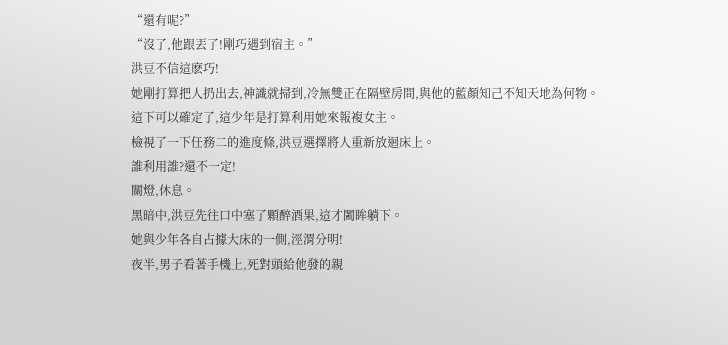“還有呢?”
“沒了,他跟丟了!剛巧遇到宿主。”
洪豆不信這麽巧!
她剛打算把人扔出去,神識就掃到,冷無雙正在隔壁房間,與他的藍顏知己不知天地為何物。
這下可以確定了,這少年是打算利用她來報複女主。
檢視了一下任務二的進度條,洪豆選擇將人重新放迴床上。
誰利用誰?還不一定!
關燈,休息。
黑暗中,洪豆先往口中塞了顆醉酒果,這才闔眸躺下。
她與少年各自占據大床的一側,涇渭分明!
夜半,男子看著手機上,死對頭給他發的親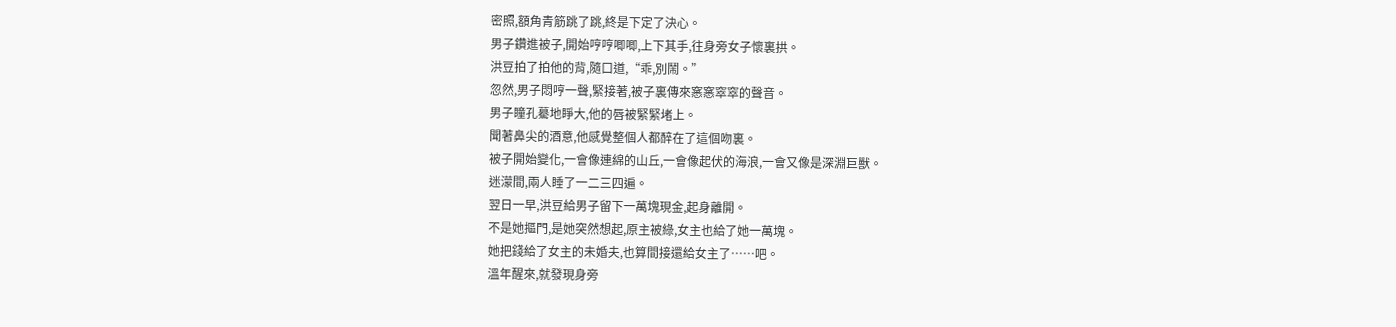密照,額角青筋跳了跳,終是下定了決心。
男子鑽進被子,開始哼哼唧唧,上下其手,往身旁女子懷裏拱。
洪豆拍了拍他的背,隨口道,“乖,別鬧。”
忽然,男子悶哼一聲,緊接著,被子裏傳來窸窸窣窣的聲音。
男子瞳孔驀地睜大,他的唇被緊緊堵上。
聞著鼻尖的酒意,他感覺整個人都醉在了這個吻裏。
被子開始變化,一會像連綿的山丘,一會像起伏的海浪,一會又像是深淵巨獸。
迷濛間,兩人睡了一二三四遍。
翌日一早,洪豆給男子留下一萬塊現金,起身離開。
不是她摳門,是她突然想起,原主被綠,女主也給了她一萬塊。
她把錢給了女主的未婚夫,也算間接還給女主了……吧。
溫年醒來,就發現身旁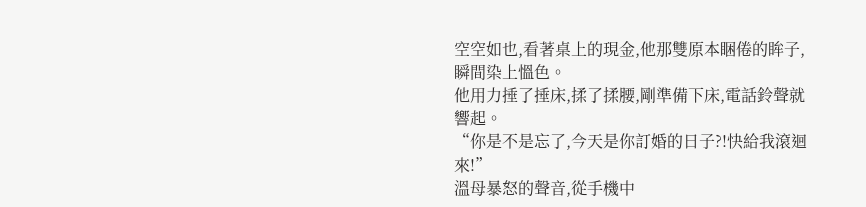空空如也,看著桌上的現金,他那雙原本睏倦的眸子,瞬間染上慍色。
他用力捶了捶床,揉了揉腰,剛準備下床,電話鈴聲就響起。
“你是不是忘了,今天是你訂婚的日子?!快給我滾迴來!”
溫母暴怒的聲音,從手機中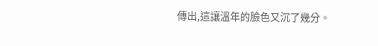傳出,這讓溫年的臉色又沉了幾分。